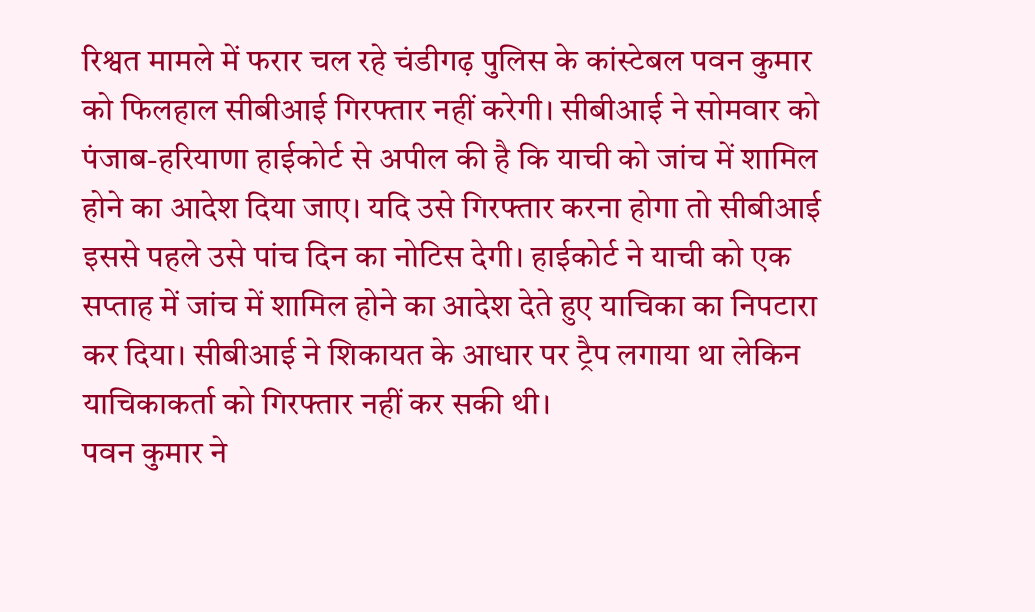रिश्वत मामले में फरार चल रहे चंडीगढ़ पुलिस के कांस्टेबल पवन कुमार को फिलहाल सीबीआई गिरफ्तार नहीं करेगी। सीबीआई ने सोमवार को पंजाब-हरियाणा हाईकोर्ट से अपील की है कि याची को जांच में शामिल होने का आदेश दिया जाए। यदि उसे गिरफ्तार करना होगा तो सीबीआई इससे पहले उसे पांच दिन का नोटिस देगी। हाईकोर्ट ने याची को एक सप्ताह में जांच में शामिल होने का आदेश देते हुए याचिका का निपटारा कर दिया। सीबीआई ने शिकायत के आधार पर ट्रैप लगाया था लेकिन याचिकाकर्ता को गिरफ्तार नहीं कर सकी थी।
पवन कुमार ने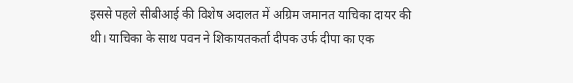इससे पहले सीबीआई की विशेष अदालत में अग्रिम जमानत याचिका दायर की थी। याचिका के साथ पवन ने शिकायतकर्ता दीपक उर्फ दीपा का एक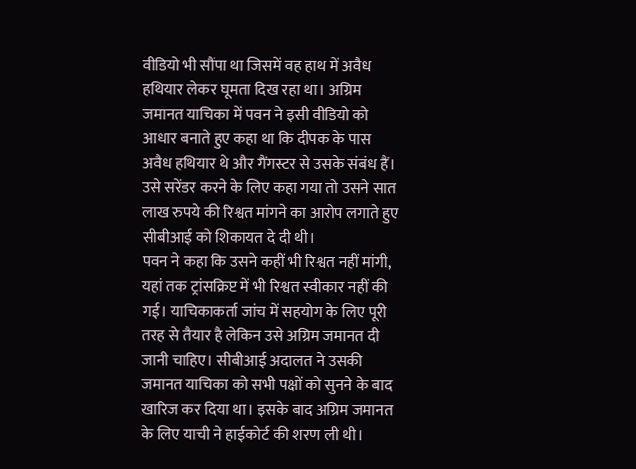वीडियो भी सौंपा था जिसमें वह हाथ में अवैध हथियार लेकर घूमता दिख रहा था। अग्रिम जमानत याचिका में पवन ने इसी वीडियो को आधार बनाते हुए कहा था कि दीपक के पास अवैध हथियार थे और गैंगस्टर से उसके संबंध हैं। उसे सरेंडर करने के लिए कहा गया तो उसने सात लाख रुपये की रिश्वत मांगने का आरोप लगाते हुए सीबीआई को शिकायत दे दी थी।
पवन ने कहा कि उसने कहीं भी रिश्वत नहीं मांगी, यहां तक ट्रांसक्रिप्ट में भी रिश्वत स्वीकार नहीं की गई। याचिकाकर्ता जांच में सहयोग के लिए पूरी तरह से तैयार है लेकिन उसे अग्रिम जमानत दी जानी चाहिए। सीबीआई अदालत ने उसकी जमानत याचिका को सभी पक्षों को सुनने के बाद खारिज कर दिया था। इसके बाद अग्रिम जमानत के लिए याची ने हाईकोर्ट की शरण ली थी।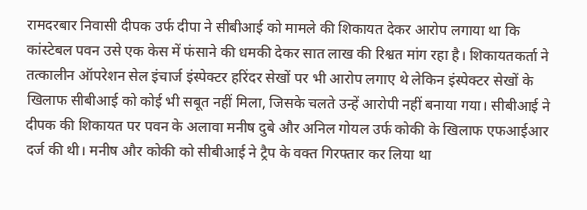रामदरबार निवासी दीपक उर्फ दीपा ने सीबीआई को मामले की शिकायत देकर आरोप लगाया था कि कांस्टेबल पवन उसे एक केस में फंसाने की धमकी देकर सात लाख की रिश्वत मांग रहा है। शिकायतकर्ता ने तत्कालीन ऑपरेशन सेल इंचार्ज इंस्पेक्टर हरिंदर सेखों पर भी आरोप लगाए थे लेकिन इंस्पेक्टर सेखों के खिलाफ सीबीआई को कोई भी सबूत नहीं मिला, जिसके चलते उन्हें आरोपी नहीं बनाया गया। सीबीआई ने दीपक की शिकायत पर पवन के अलावा मनीष दुबे और अनिल गोयल उर्फ कोकी के खिलाफ एफआईआर दर्ज की थी। मनीष और कोकी को सीबीआई ने ट्रैप के वक्त गिरफ्तार कर लिया था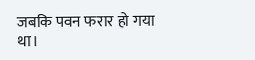जबकि पवन फरार हो गया था।